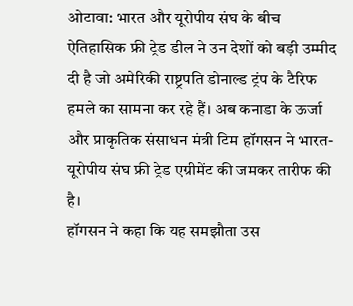ओटावा: भारत और यूरोपीय संघ के बीच ऐतिहासिक फ्री ट्रेड डील ने उन देशों को बड़ी उम्मीद दी है जो अमेरिकी राष्ट्रपति डोनाल्ड ट्रंप के टैरिफ हमले का सामना कर रहे हैं। अब कनाडा के ऊर्जा और प्राकृतिक संसाधन मंत्री टिम हॉगसन ने भारत-यूरोपीय संघ फ्री ट्रेड एग्रीमेंट की जमकर तारीफ की है।
हॉगसन ने कहा कि यह समझौता उस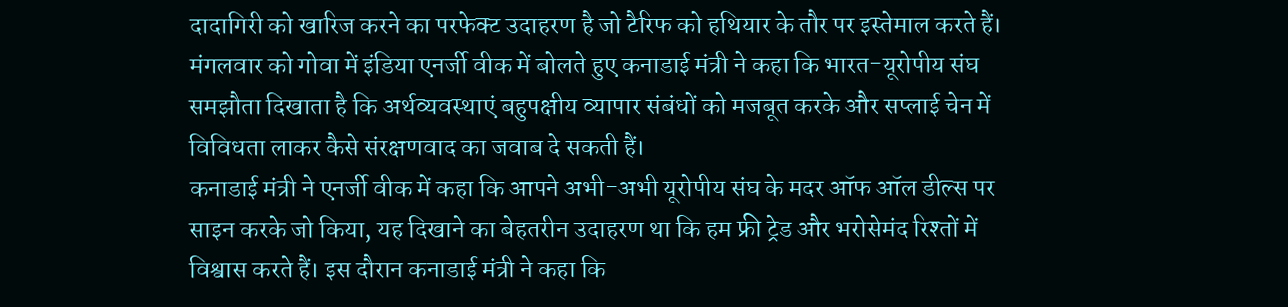दादागिरी को खारिज करने का परफेक्ट उदाहरण है जो टैरिफ को हथियार के तौर पर इस्तेमाल करते हैं। मंगलवार को गोवा में इंडिया एनर्जी वीक में बोलते हुए कनाडाई मंत्री ने कहा कि भारत-यूरोपीय संघ समझौता दिखाता है कि अर्थव्यवस्थाएं बहुपक्षीय व्यापार संबंधों को मजबूत करके और सप्लाई चेन में विविधता लाकर कैसे संरक्षणवाद का जवाब दे सकती हैं।
कनाडाई मंत्री ने एनर्जी वीक में कहा कि आपने अभी-अभी यूरोपीय संघ के मदर ऑफ ऑल डील्स पर साइन करके जो किया, यह दिखाने का बेहतरीन उदाहरण था कि हम फ्री ट्रेड और भरोसेमंद रिश्तों में विश्वास करते हैं। इस दौरान कनाडाई मंत्री ने कहा कि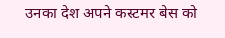उनका देश अपने कस्टमर बेस को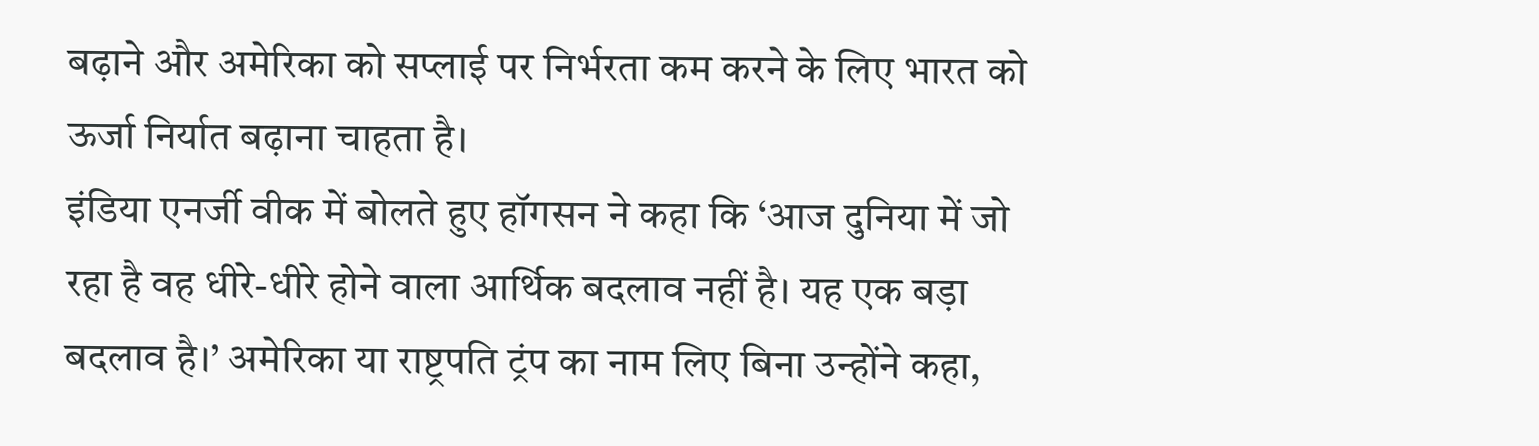बढ़ाने और अमेरिका को सप्लाई पर निर्भरता कम करने के लिए भारत को ऊर्जा निर्यात बढ़ाना चाहता है।
इंडिया एनर्जी वीक में बोलते हुए हॉगसन ने कहा कि ‘आज दुनिया में जो रहा है वह धीरे-धीरे होने वाला आर्थिक बदलाव नहीं है। यह एक बड़ा बदलाव है।’ अमेरिका या राष्ट्रपति ट्रंप का नाम लिए बिना उन्होंने कहा,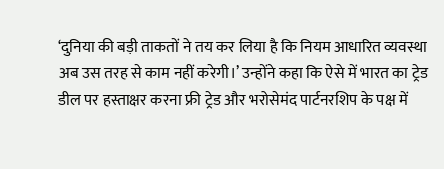‘दुनिया की बड़ी ताकतों ने तय कर लिया है कि नियम आधारित व्यवस्था अब उस तरह से काम नहीं करेगी।’ उन्होंने कहा कि ऐसे में भारत का ट्रेड डील पर हस्ताक्षर करना फ्री ट्रेड और भरोसेमंद पार्टनरशिप के पक्ष में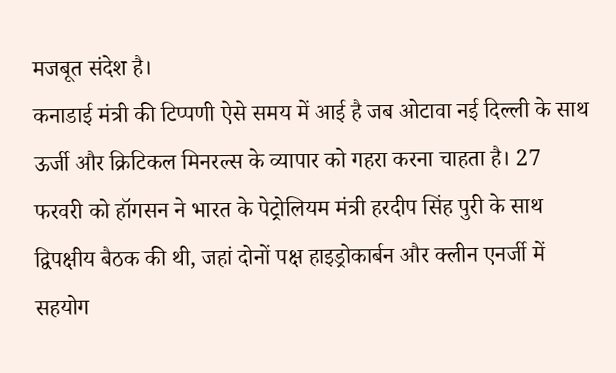मजबूत संदेश है।
कनाडाई मंत्री की टिप्पणी ऐसे समय में आई है जब ओटावा नई दिल्ली के साथ ऊर्जी और क्रिटिकल मिनरल्स के व्यापार को गहरा करना चाहता है। 27 फरवरी को हॉगसन ने भारत के पेट्रोलियम मंत्री हरदीप सिंह पुरी के साथ द्विपक्षीय बैठक की थी, जहां दोनों पक्ष हाइड्रोकार्बन और क्लीन एनर्जी में सहयोग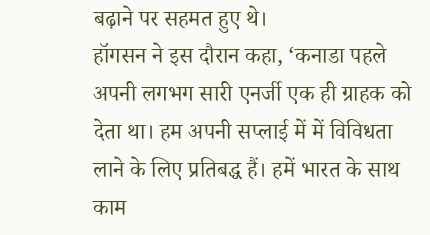बढ़ाने पर सहमत हुए थे।
हॉगसन ने इस दौरान कहा, ‘कनाडा पहले अपनी लगभग सारी एनर्जी एक ही ग्राहक को देता था। हम अपनी सप्लाई में में विविधता लाने के लिए प्रतिबद्ध हैं। हमें भारत के साथ काम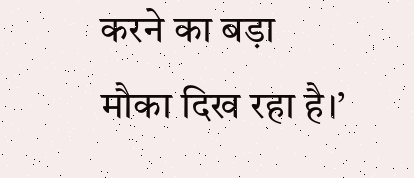करने का बड़ा मौका दिख रहा है।’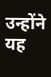उन्होंने यह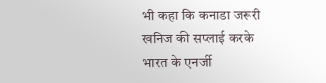भी कहा कि कनाडा जरूरी खनिज की सप्लाई करके भारत के एनर्जी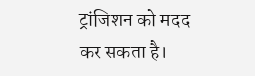ट्रांजिशन को मदद कर सकता है।